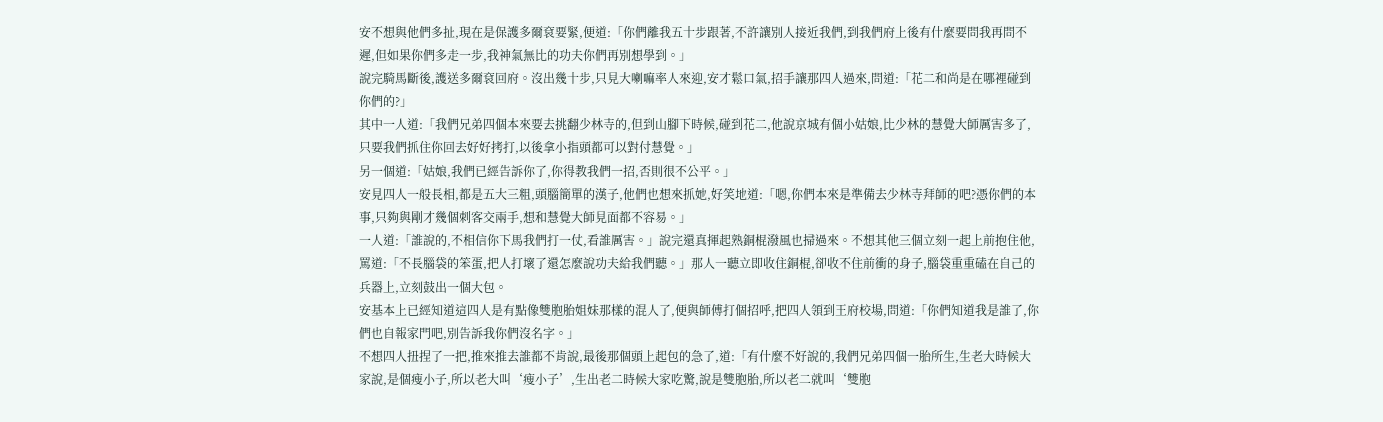安不想與他們多扯,現在是保護多爾袞要緊,便道:「你們離我五十步跟著,不許讓別人接近我們,到我們府上後有什麼要問我再問不遲,但如果你們多走一步,我神氣無比的功夫你們再別想學到。」
說完騎馬斷後,護送多爾袞回府。沒出幾十步,只見大喇嘛率人來迎,安才鬆口氣,招手讓那四人過來,問道:「花二和尚是在哪裡碰到你們的?」
其中一人道:「我們兄弟四個本來要去挑翻少林寺的,但到山腳下時候,碰到花二,他說京城有個小姑娘,比少林的慧覺大師厲害多了,只要我們抓住你回去好好拷打,以後拿小指頭都可以對付慧覺。」
另一個道:「姑娘,我們已經告訴你了,你得教我們一招,否則很不公平。」
安見四人一般長相,都是五大三粗,頭腦簡單的漢子,他們也想來抓她,好笑地道:「嗯,你們本來是準備去少林寺拜師的吧?憑你們的本事,只夠與剛才幾個刺客交兩手,想和慧覺大師見面都不容易。」
一人道:「誰說的,不相信你下馬我們打一仗,看誰厲害。」說完還真揮起熟銅棍潑風也掃過來。不想其他三個立刻一起上前抱住他,罵道:「不長腦袋的笨蛋,把人打壞了還怎麼說功夫給我們聽。」那人一聽立即收住銅棍,卻收不住前衝的身子,腦袋重重磕在自己的兵器上,立刻鼓出一個大包。
安基本上已經知道這四人是有點像雙胞胎姐妹那樣的混人了,便與師傅打個招呼,把四人領到王府校場,問道:「你們知道我是誰了,你們也自報家門吧,別告訴我你們沒名字。」
不想四人扭捏了一把,推來推去誰都不肯說,最後那個頭上起包的急了,道:「有什麼不好說的,我們兄弟四個一胎所生,生老大時候大家說,是個瘦小子,所以老大叫‘瘦小子’,生出老二時候大家吃驚,說是雙胞胎,所以老二就叫‘雙胞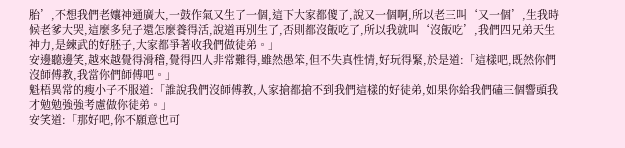胎’,不想我們老孃神通廣大,一鼓作氣又生了一個,這下大家都傻了,說又一個啊,所以老三叫‘又一個’,生我時候老爹大哭,這麼多兒子還怎麼養得活,說道再別生了,否則都沒飯吃了,所以我就叫‘沒飯吃’,我們四兄弟天生神力,是練武的好胚子,大家都爭著收我們做徒弟。」
安邊聽邊笑,越來越覺得滑稽,覺得四人非常難得,雖然愚笨,但不失真性情,好玩得緊,於是道:「這樣吧,既然你們沒師傅教,我當你們師傅吧。」
魁梧異常的瘦小子不服道:「誰說我們沒師傅教,人家搶都搶不到我們這樣的好徒弟,如果你給我們磕三個響頭我才勉勉強強考慮做你徒弟。」
安笑道:「那好吧,你不願意也可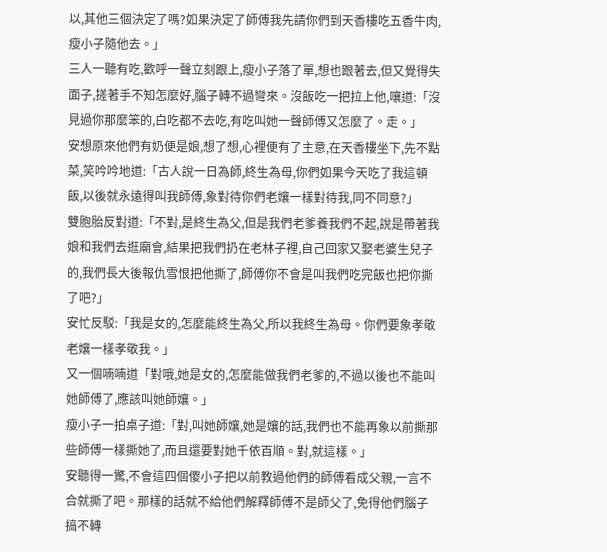以,其他三個決定了嗎?如果決定了師傅我先請你們到天香樓吃五香牛肉,瘦小子隨他去。」
三人一聽有吃,歡呼一聲立刻跟上,瘦小子落了單,想也跟著去,但又覺得失面子,搓著手不知怎麼好,腦子轉不過彎來。沒飯吃一把拉上他,嚷道:「沒見過你那麼笨的,白吃都不去吃,有吃叫她一聲師傅又怎麼了。走。」
安想原來他們有奶便是娘,想了想,心裡便有了主意,在天香樓坐下,先不點菜,笑吟吟地道:「古人說一日為師,終生為母,你們如果今天吃了我這頓飯,以後就永遠得叫我師傅,象對待你們老孃一樣對待我,同不同意?」
雙胞胎反對道:「不對,是終生為父,但是我們老爹養我們不起,說是帶著我娘和我們去逛廟會,結果把我們扔在老林子裡,自己回家又娶老婆生兒子的,我們長大後報仇雪恨把他撕了,師傅你不會是叫我們吃完飯也把你撕了吧?」
安忙反駁:「我是女的,怎麼能終生為父,所以我終生為母。你們要象孝敬老孃一樣孝敬我。」
又一個喃喃道「對哦,她是女的,怎麼能做我們老爹的,不過以後也不能叫她師傅了,應該叫她師孃。」
瘦小子一拍桌子道:「對,叫她師孃,她是孃的話,我們也不能再象以前撕那些師傅一樣撕她了,而且還要對她千依百順。對,就這樣。」
安聽得一驚,不會這四個傻小子把以前教過他們的師傅看成父親,一言不合就撕了吧。那樣的話就不給他們解釋師傅不是師父了,免得他們腦子搞不轉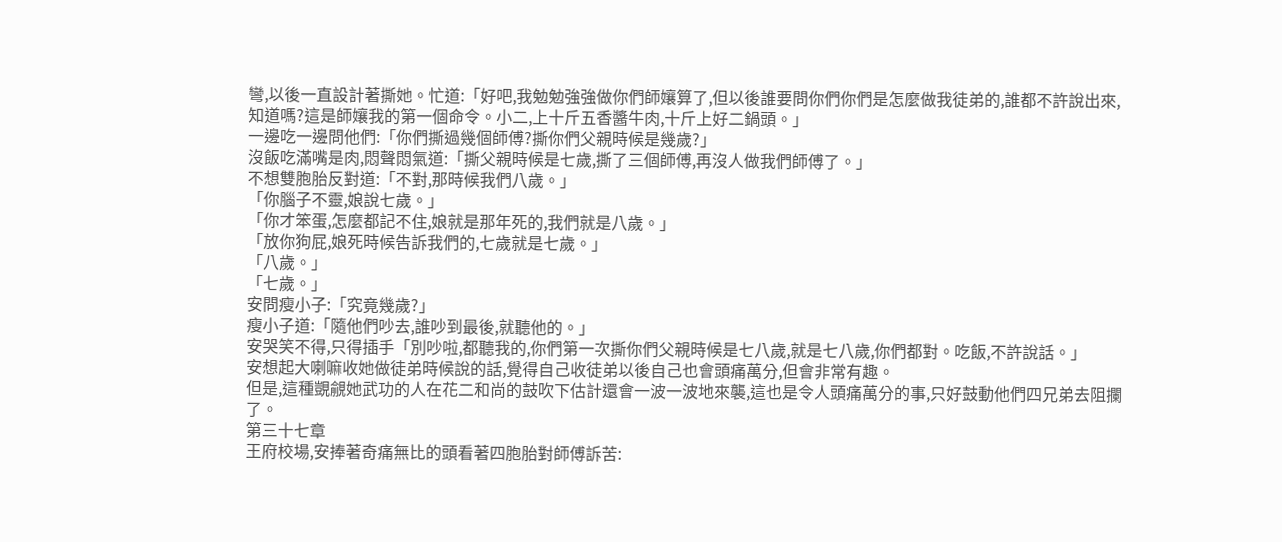彎,以後一直設計著撕她。忙道:「好吧,我勉勉強強做你們師孃算了,但以後誰要問你們你們是怎麼做我徒弟的,誰都不許說出來,知道嗎?這是師孃我的第一個命令。小二,上十斤五香醬牛肉,十斤上好二鍋頭。」
一邊吃一邊問他們:「你們撕過幾個師傅?撕你們父親時候是幾歲?」
沒飯吃滿嘴是肉,悶聲悶氣道:「撕父親時候是七歲,撕了三個師傅,再沒人做我們師傅了。」
不想雙胞胎反對道:「不對,那時候我們八歲。」
「你腦子不靈,娘說七歲。」
「你才笨蛋,怎麼都記不住,娘就是那年死的,我們就是八歲。」
「放你狗屁,娘死時候告訴我們的,七歲就是七歲。」
「八歲。」
「七歲。」
安問瘦小子:「究竟幾歲?」
瘦小子道:「隨他們吵去,誰吵到最後,就聽他的。」
安哭笑不得,只得插手「別吵啦,都聽我的,你們第一次撕你們父親時候是七八歲,就是七八歲,你們都對。吃飯,不許說話。」
安想起大喇嘛收她做徒弟時候說的話,覺得自己收徒弟以後自己也會頭痛萬分,但會非常有趣。
但是,這種覬覦她武功的人在花二和尚的鼓吹下估計還會一波一波地來襲,這也是令人頭痛萬分的事,只好鼓動他們四兄弟去阻攔了。
第三十七章
王府校場,安捧著奇痛無比的頭看著四胞胎對師傅訴苦: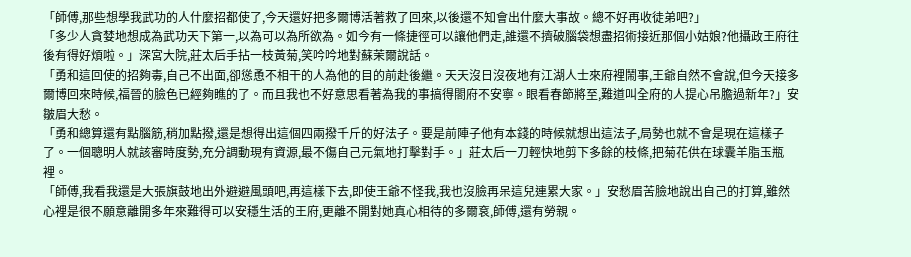「師傅,那些想學我武功的人什麼招都使了,今天還好把多爾博活著救了回來,以後還不知會出什麼大事故。總不好再收徒弟吧?」
「多少人貪婪地想成為武功天下第一,以為可以為所欲為。如今有一條捷徑可以讓他們走,誰還不擠破腦袋想盡招術接近那個小姑娘?他攝政王府往後有得好煩啦。」深宮大院,莊太后手拈一枝黃菊,笑吟吟地對蘇茉爾說話。
「勇和這回使的招夠毒,自己不出面,卻慫恿不相干的人為他的目的前赴後繼。天天沒日沒夜地有江湖人士來府裡鬧事,王爺自然不會說,但今天接多爾博回來時候,福晉的臉色已經夠瞧的了。而且我也不好意思看著為我的事搞得閤府不安寧。眼看春節將至,難道叫全府的人提心吊膽過新年?」安皺眉大愁。
「勇和總算還有點腦筋,稍加點撥,還是想得出這個四兩撥千斤的好法子。要是前陣子他有本錢的時候就想出這法子,局勢也就不會是現在這樣子了。一個聰明人就該審時度勢,充分調動現有資源,最不傷自己元氣地打擊對手。」莊太后一刀輕快地剪下多餘的枝條,把菊花供在球囊羊脂玉瓶裡。
「師傅,我看我還是大張旗鼓地出外避避風頭吧,再這樣下去,即使王爺不怪我,我也沒臉再呆這兒連累大家。」安愁眉苦臉地說出自己的打算,雖然心裡是很不願意離開多年來難得可以安穩生活的王府,更離不開對她真心相待的多爾袞,師傅,還有勞親。